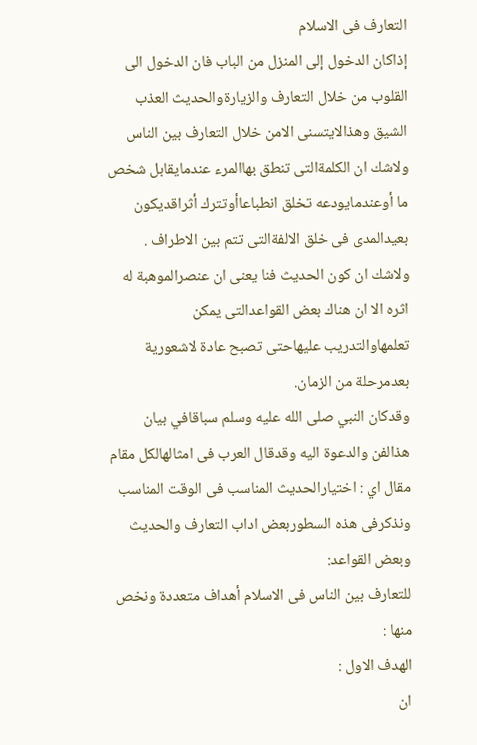التعارف فى الاسلام
إذاكان الدخول إلى المنزل من الباب فان الدخول الى القلوب من خلال التعارف والزيارةوالحديث العذب الشيق وهذالايتسنى الامن خلال التعارف بين الناس ولاشك ان الكلمةالتى تنطق بهاالمرء عندمايقابل شخص ما أوعندمايودعه تخلق انطباعاأوتترك أثراقديكون بعيدالمدى فى خلق الالفةالتى تتم بين الاطراف .
ولاشك ان كون الحديث فنا يعنى ان عنصرالموهبة له اثره الا ان هناك بعض القواعدالتى يمكن تعلمهاوالتدريب عليهاحتى تصبح عادة لاشعورية بعدمرحلة من الزمان.
وقدكان النبي صلى الله عليه وسلم سباقافي بيان هذالفن والدعوة اليه وقدقال العرب فى امثالهالكل مقام مقال اي : اختيارالحديث المناسب فى الوقت المناسب ونذكرفى هذه السطوربعض اداب التعارف والحديث وبعض القواعد:
للتعارف بين الناس فى الاسلام أهداف متعددة ونخص منها :
الهدف الاول :
ان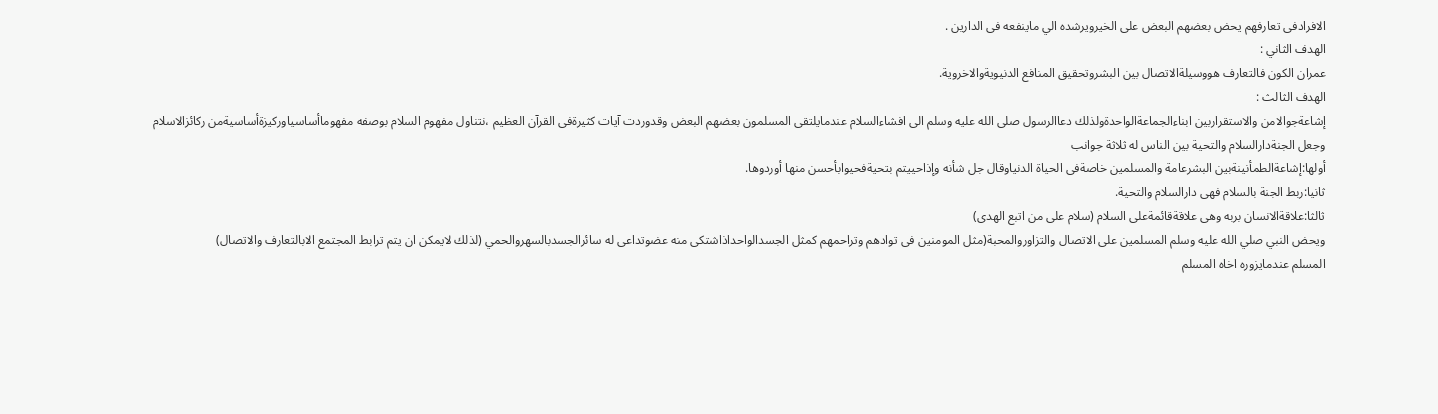الافرادفى تعارفهم يحض بعضهم البعض على الخيرويرشده الي ماينفعه فى الدارين .
الهدف الثاني :
عمران الكون فالتعارف هووسيلةالاتصال بين البشروتحقيق المنافع الدنيويةوالاخروية.
الهدف الثالث :
إشاعةجوالامن والاستقراربين ابناءالجماعةالواحدةولذلك دعاالرسول صلى الله عليه وسلم الى افشاءالسلام عندمايلتقى المسلمون بعضهم البعض وقدوردت آيات كثيرةفى القرآن العظيم ،نتناول مفهوم السلام بوصفه مفهوماأساسياوركيزةأساسيةمن ركائزالاسلام وجعل الجنةدارالسلام والتحية بين الناس له ثلاثة جوانب
أولها:إشاعةالطمأنينةبين البشرعامة والمسلمين خاصةفى الحياة الدنياوقال جل شأنه وإذاحييتم بتحيةفحيوابأحسن منها أوردوها.
ثانيا:ربط الجنة بالسلام فهى دارالسلام والتحية.
ثالثا:علاقةالانسان بربه وهى علاقةقائمةعلى السلام (سلام على من اتبع الهدى)
ويحض النبي صلي الله عليه وسلم المسلمين على الاتصال والتزاوروالمحبة(مثل المومنين فى توادهم وتراحمهم كمثل الجسدالواحداذاشتكى منه عضوتداعى له سائرالجسدبالسهروالحمي (لذلك لايمكن ان يتم ترابط المجتمع الابالتعارف والاتصال)
المسلم عندمايزوره اخاه المسلم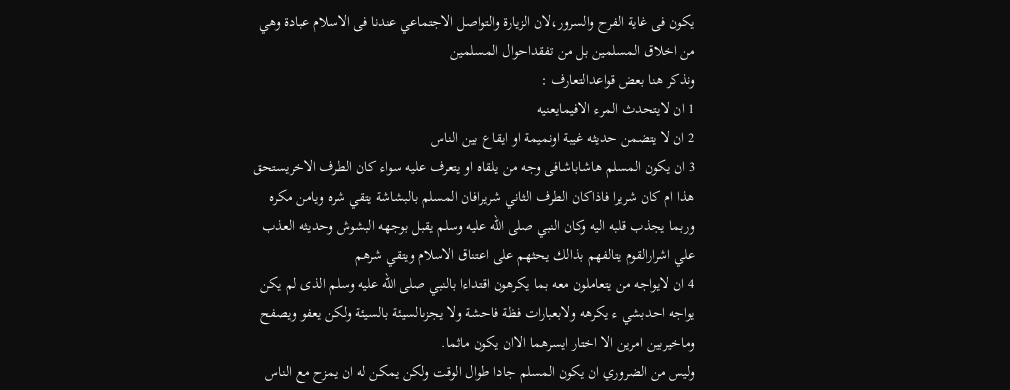يكون فى غاية الفرح والسرور،لان الزيارة والتواصل الاجتماعي عندنا فى الاسلام عبادة وهي من اخلاق المسلمين بل من تفقداحوال المسلمين
ونذكر هنا بعض قواعدالتعارف :
1 ان لايتحدث المرء الافيمايعنيه
2 ان لا يتضمن حديثه غيبة اونميمة او ايقاع بين الناس
3 ان يكون المسلم هاشاباشافى وجه من يلقاه او يتعرف عليه سواء كان الطرف الاخريستحق هذا ام كان شريرا فاذاكان الطرف الثاني شريرافان المسلم بالبشاشة يتقي شره ويامن مكره وربما يجذب قلبه اليه وكان النبي صلى الله عليه وسلم يقبل بوجهه البشوش وحديثه العذب علي اشرارالقوم يتالفهم بذالك يحثهم على اعتناق الاسلام ويتقي شرهم
4 ان لايواجه من يتعاملون معه بما يكرهون اقتداءا بالنبي صلى الله عليه وسلم الذى لم يكن يواجه احدبشي ء يكرهه ولابعبارات فظة فاحشة ولا يجزىالسيئة بالسيئة ولكن يعفو ويصفح وماخيربين امرين الا اختار ايسرهما الاان يكون ماثما.
وليس من الضروري ان يكون المسلم جادا طوال الوقت ولكن يمكن له ان يمزح مع الناس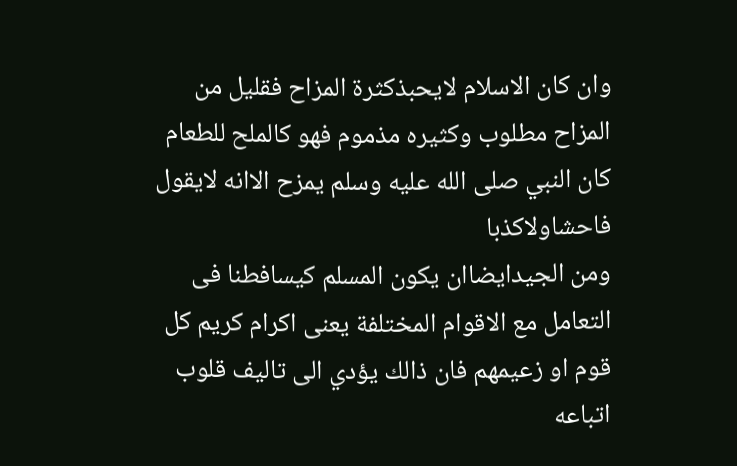وان كان الاسلام لايحبذكثرة المزاح فقليل من المزاح مطلوب وكثيره مذموم فهو كالملح للطعام كان النبي صلى الله عليه وسلم يمزح الاانه لايقول فاحشاولاكذبا
ومن الجيدايضاان يكون المسلم كيسافطنا فى التعامل مع الاقوام المختلفة يعنى اكرام كريم كل قوم او زعيمهم فان ذالك يؤدي الى تاليف قلوب اتباعه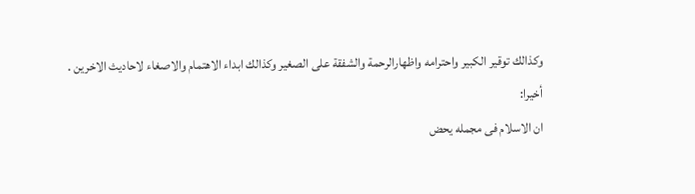وكذالك توقير الكبير واحترامه واظهارالرحمة والشفقة على الصغير وكذالك ابداء الاهتمام والاصغاء لاحاديث الاخرين .
أخيرا:
ان الاسلام فى مجمله يحض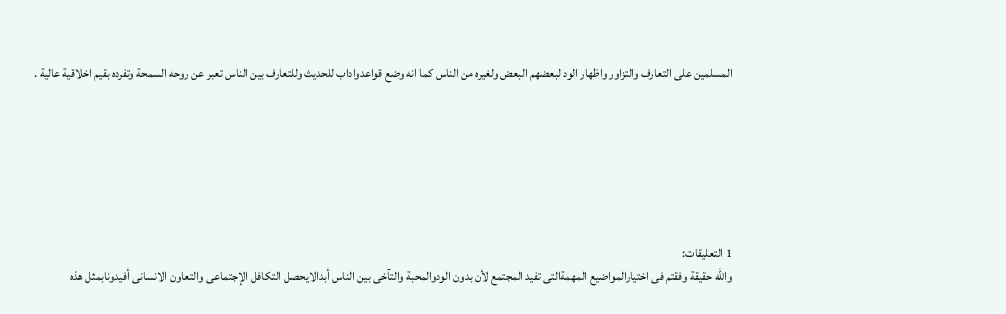المسلمين على التعارف والتزاور واظهار الود لبعضهم البعض ولغيره من الناس كما انه وضع قواعدواداب للحديث وللتعارف بين الناس تعبر عن روحه السمحة وتفرده بقيم اخلاقية عالية .







1 التعليقات:
والله حقيقة وفقتم فى اختيارالمواضيع المهمةالتى تفيد المجتمع لأن بدون الودوالمحبة والتآخى بين الناس أبدالايحصل التكافل الإجتماعى والتعاون الانسانى أفيدونابمثل هذه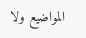المواضيع ولا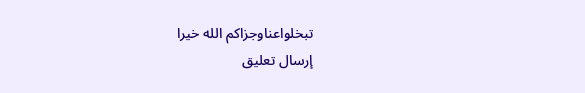تبخلواعناوجزاكم الله خيرا
إرسال تعليق